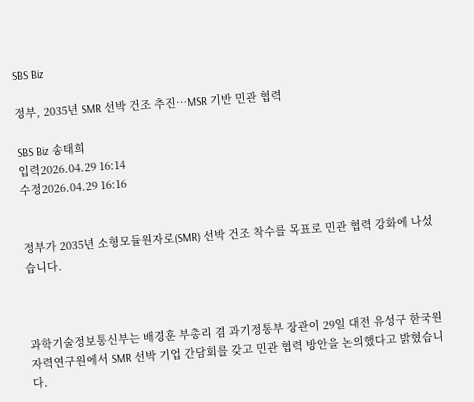SBS Biz

정부, 2035년 SMR 선박 건조 추진…MSR 기반 민관 협력

SBS Biz 송태희
입력2026.04.29 16:14
수정2026.04.29 16:16


정부가 2035년 소형모듈원자로(SMR) 선박 건조 착수를 목표로 민관 협력 강화에 나섰습니다.



과학기술정보통신부는 배경훈 부총리 겸 과기정통부 장관이 29일 대전 유성구 한국원자력연구원에서 SMR 선박 기업 간담회를 갖고 민관 협력 방안을 논의했다고 밝혔습니다.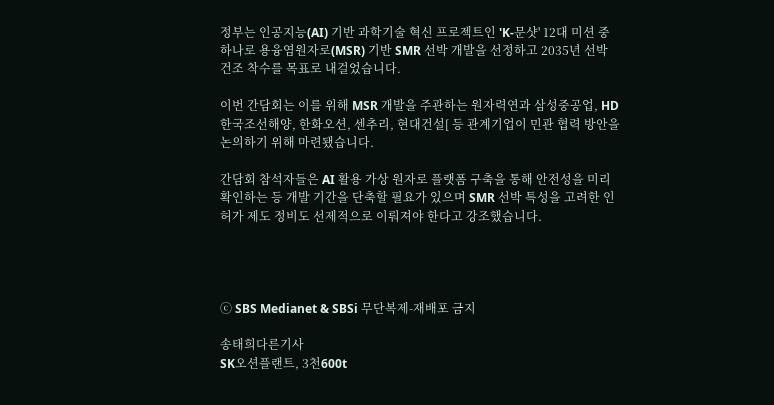정부는 인공지능(AI) 기반 과학기술 혁신 프로젝트인 'K-문샷' 12대 미션 중 하나로 용융염원자로(MSR) 기반 SMR 선박 개발을 선정하고 2035년 선박 건조 착수를 목표로 내걸었습니다.

이번 간담회는 이를 위해 MSR 개발을 주관하는 원자력연과 삼성중공업, HD한국조선해양, 한화오션, 센추리, 현대건설[ 등 관계기업이 민관 협력 방안을 논의하기 위해 마련됐습니다.

간담회 참석자들은 AI 활용 가상 원자로 플랫폼 구축을 통해 안전성을 미리 확인하는 등 개발 기간을 단축할 필요가 있으며 SMR 선박 특성을 고려한 인허가 제도 정비도 선제적으로 이뤄져야 한다고 강조했습니다.




ⓒ SBS Medianet & SBSi 무단복제-재배포 금지

송태희다른기사
SK오션플랜트, 3천600t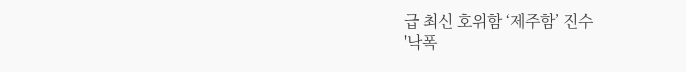급 최신 호위함 ‘제주함’ 진수
'낙폭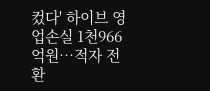컸다' 하이브 영업손실 1천966억원…적자 전환